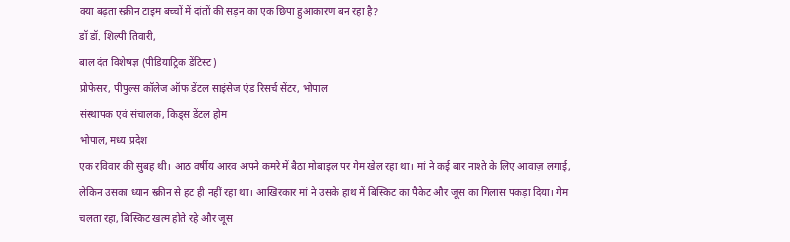क्या बढ़ता स्क्रीन टाइम बच्चों में दांतों की सड़न का एक छिपा हुआकारण बन रहा है?
डॉ डॉ. शिल्पी तिवारी,
बाल दंत विशेषज्ञ (पीडियाट्रिक डेंटिस्ट)
प्रोफेसर, पीपुल्स कॉलेज ऑफ डेंटल साइंसेज एंड रिसर्च सेंटर, भोपाल
संस्थापक एवं संचालक, किड्स डेंटल होम
भोपाल, मध्य प्रदेश
एक रविवार की सुबह थी। आठ वर्षीय आरव अपने कमरे में बैठा मोबाइल पर गेम खेल रहा था। मां ने कई बार नाश्ते के लिए आवाज़ लगाई, लेकिन उसका ध्यान स्क्रीन से हट ही नहीं रहा था। आखिरकार मां ने उसके हाथ में बिस्किट का पैकेट और जूस का गिलास पकड़ा दिया। गेम चलता रहा, बिस्किट खत्म होते रहे और जूस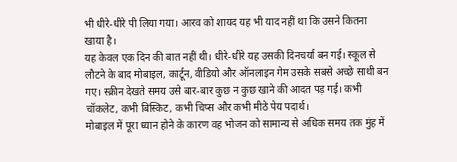भी धीरे-धीरे पी लिया गया। आरव को शायद यह भी याद नहीं था कि उसने कितना खाया है।
यह केवल एक दिन की बात नहीं थी। धीरे-धीरे यह उसकी दिनचर्या बन गई। स्कूल से लौटने के बाद मोबाइल, कार्टून, वीडियो और ऑनलाइन गेम उसके सबसे अच्छे साथी बन गए। स्क्रीन देखते समय उसे बार-बार कुछ न कुछ खाने की आदत पड़ गई। कभी चॉकलेट, कभी बिस्किट, कभी चिप्स और कभी मीठे पेय पदार्थ।
मोबाइल में पूरा ध्यान होने के कारण वह भोजन को सामान्य से अधिक समय तक मुंह में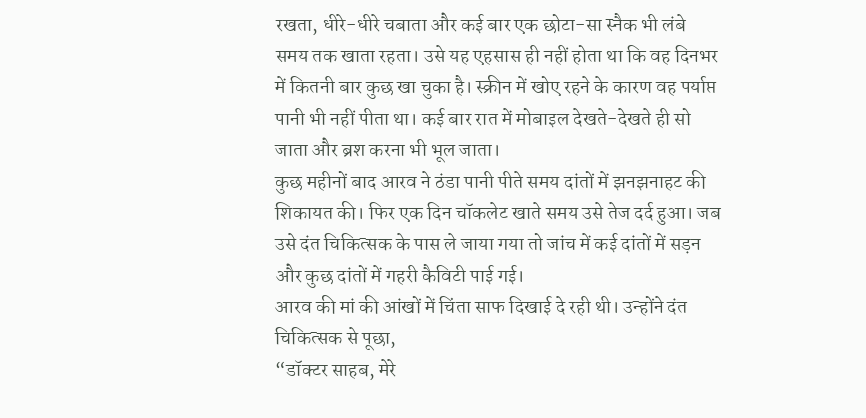रखता, धीरे-धीरे चबाता और कई बार एक छोटा-सा स्नैक भी लंबे समय तक खाता रहता। उसे यह एहसास ही नहीं होता था कि वह दिनभर में कितनी बार कुछ खा चुका है। स्क्रीन में खोए रहने के कारण वह पर्याप्त पानी भी नहीं पीता था। कई बार रात में मोबाइल देखते-देखते ही सो जाता और ब्रश करना भी भूल जाता।
कुछ महीनों बाद आरव ने ठंडा पानी पीते समय दांतों में झनझनाहट की शिकायत की। फिर एक दिन चॉकलेट खाते समय उसे तेज दर्द हुआ। जब उसे दंत चिकित्सक के पास ले जाया गया तो जांच में कई दांतों में सड़न और कुछ दांतों में गहरी कैविटी पाई गई।
आरव की मां की आंखों में चिंता साफ दिखाई दे रही थी। उन्होंने दंत चिकित्सक से पूछा,
“डॉक्टर साहब, मेरे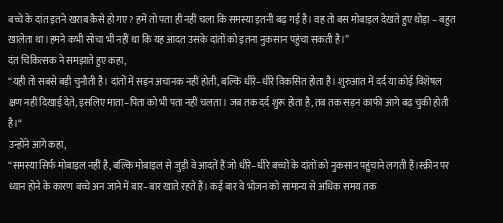बच्चे के दांत इतने खराब कैसे हो गए? हमें तो पता ही नहीं चला कि समस्या इतनी बढ़ गई है। वह तो बस मोबाइल देखते हुए थोड़ा – बहुत खालेता था।हमने कभी सोचा भी नहीं था कि यह आदत उसके दांतों को इतना नुकसान पहुंचा सकती है।”
दंत चिकित्सक ने समझाते हुए कहा,
“यही तो सबसे बड़ी चुनौती है। दांतों में सड़न अचानक नहीं होती, बल्कि धीरे–धीरे विकसित होता है। शुरुआत में दर्द या कोई विशेषल क्षण नहीं दिखाई देते, इसलिए माता–पिता को भी पता नहीं चलता। जब तक दर्द शुरू होता है, तब तक सड़न काफी आगे बढ़ चुकी होती है।“
उन्होंने आगे कहा,
“समस्या सिर्फ मोबाइल नहीं है, बल्कि मोबाइल से जुड़ी वे आदतें हैं जो धीरे–धीरे बच्चों के दांतों को नुकसान पहुंचाने लगती हैं।स्क्रीन पर ध्यान होने के कारण बच्चे अन जाने में बार–बार खाते रहते हैं। कई बार वे भोजन को सामान्य से अधिक समय तक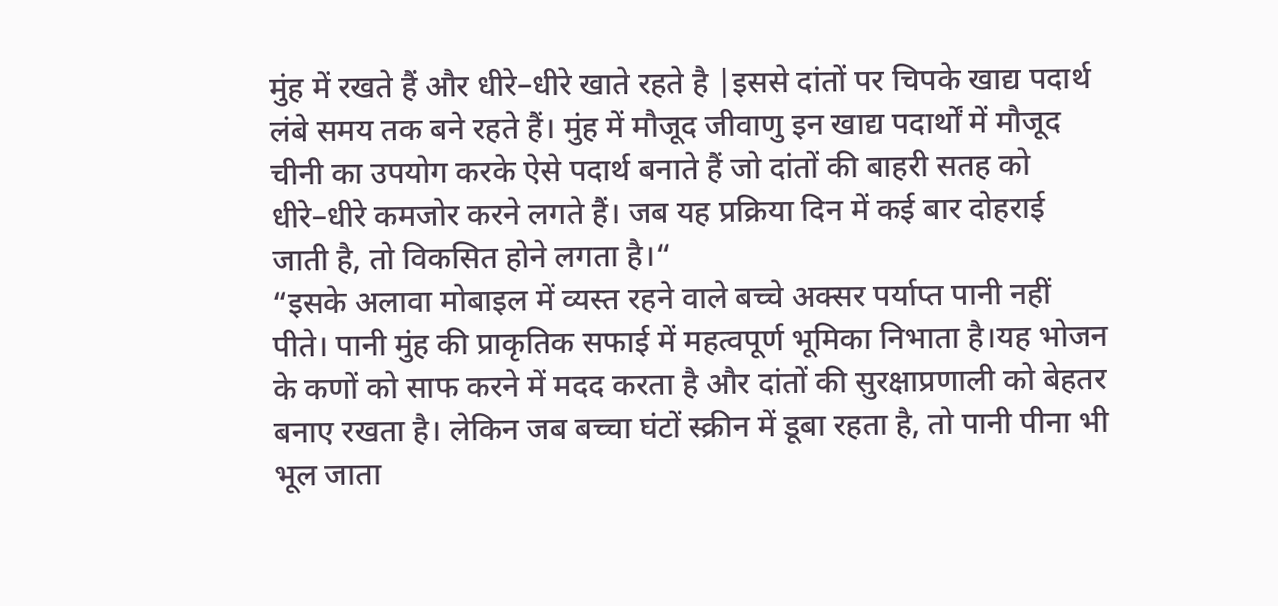मुंह में रखते हैं और धीरे–धीरे खाते रहते है |इससे दांतों पर चिपके खाद्य पदार्थ लंबे समय तक बने रहते हैं। मुंह में मौजूद जीवाणु इन खाद्य पदार्थों में मौजूद चीनी का उपयोग करके ऐसे पदार्थ बनाते हैं जो दांतों की बाहरी सतह को धीरे–धीरे कमजोर करने लगते हैं। जब यह प्रक्रिया दिन में कई बार दोहराई जाती है, तो विकसित होने लगता है।“
“इसके अलावा मोबाइल में व्यस्त रहने वाले बच्चे अक्सर पर्याप्त पानी नहीं पीते। पानी मुंह की प्राकृतिक सफाई में महत्वपूर्ण भूमिका निभाता है।यह भोजन के कणों को साफ करने में मदद करता है और दांतों की सुरक्षाप्रणाली को बेहतर बनाए रखता है। लेकिन जब बच्चा घंटों स्क्रीन में डूबा रहता है, तो पानी पीना भी भूल जाता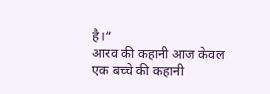है।“
आरव की कहानी आज केवल एक बच्चे की कहानी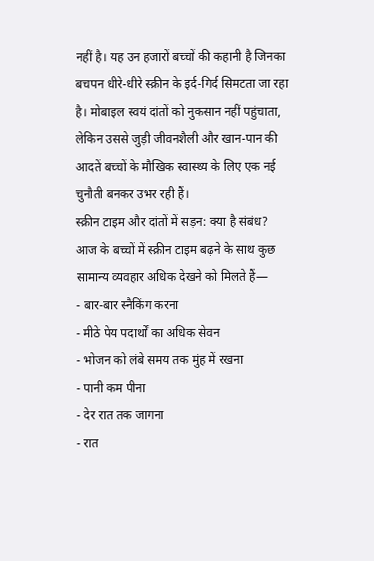नहीं है। यह उन हजारों बच्चों की कहानी है जिनका बचपन धीरे-धीरे स्क्रीन के इर्द-गिर्द सिमटता जा रहा है। मोबाइल स्वयं दांतों को नुकसान नहीं पहुंचाता, लेकिन उससे जुड़ी जीवनशैली और खान-पान की आदतें बच्चों के मौखिक स्वास्थ्य के लिए एक नई चुनौती बनकर उभर रही हैं।
स्क्रीन टाइम और दांतों में सड़न: क्या है संबंध?
आज के बच्चों में स्क्रीन टाइम बढ़ने के साथ कुछ सामान्य व्यवहार अधिक देखने को मिलते हैं—
- बार-बार स्नैकिंग करना
- मीठे पेय पदार्थों का अधिक सेवन
- भोजन को लंबे समय तक मुंह में रखना
- पानी कम पीना
- देर रात तक जागना
- रात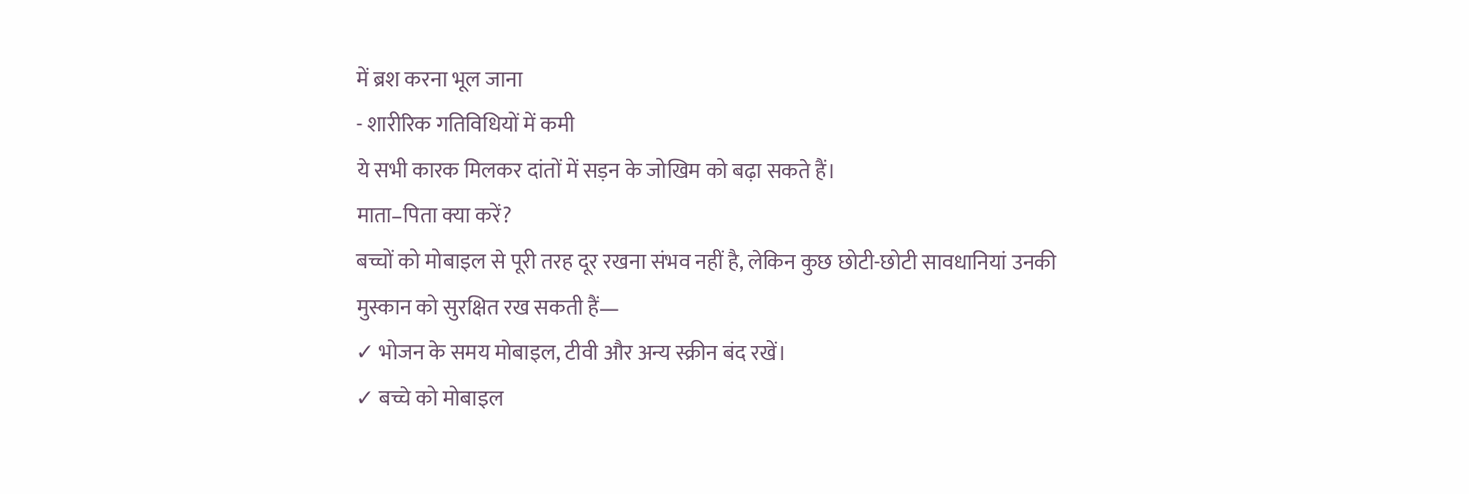में ब्रश करना भूल जाना
- शारीरिक गतिविधियों में कमी
ये सभी कारक मिलकर दांतों में सड़न के जोखिम को बढ़ा सकते हैं।
माता–पिता क्या करें?
बच्चों को मोबाइल से पूरी तरह दूर रखना संभव नहीं है, लेकिन कुछ छोटी-छोटी सावधानियां उनकी मुस्कान को सुरक्षित रख सकती हैं—
✓ भोजन के समय मोबाइल, टीवी और अन्य स्क्रीन बंद रखें।
✓ बच्चे को मोबाइल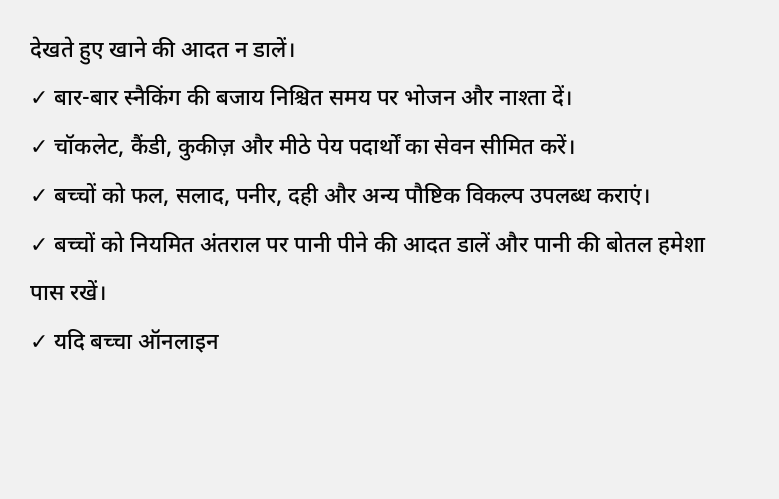देखते हुए खाने की आदत न डालें।
✓ बार-बार स्नैकिंग की बजाय निश्चित समय पर भोजन और नाश्ता दें।
✓ चॉकलेट, कैंडी, कुकीज़ और मीठे पेय पदार्थों का सेवन सीमित करें।
✓ बच्चों को फल, सलाद, पनीर, दही और अन्य पौष्टिक विकल्प उपलब्ध कराएं।
✓ बच्चों को नियमित अंतराल पर पानी पीने की आदत डालें और पानी की बोतल हमेशा पास रखें।
✓ यदि बच्चा ऑनलाइन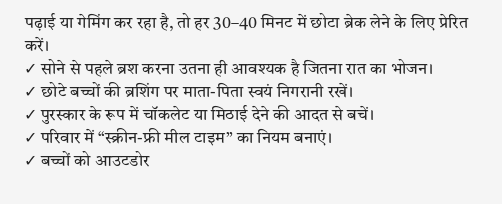पढ़ाई या गेमिंग कर रहा है, तो हर 30–40 मिनट में छोटा ब्रेक लेने के लिए प्रेरित करें।
✓ सोने से पहले ब्रश करना उतना ही आवश्यक है जितना रात का भोजन।
✓ छोटे बच्चों की ब्रशिंग पर माता-पिता स्वयं निगरानी रखें।
✓ पुरस्कार के रूप में चॉकलेट या मिठाई देने की आदत से बचें।
✓ परिवार में “स्क्रीन-फ्री मील टाइम” का नियम बनाएं।
✓ बच्चों को आउटडोर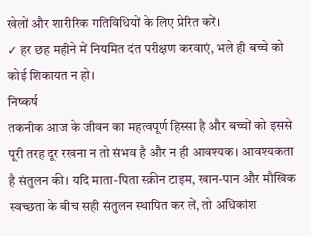खेलों और शारीरिक गतिविधियों के लिए प्रेरित करें।
✓ हर छह महीने में नियमित दंत परीक्षण करवाएं, भले ही बच्चे को कोई शिकायत न हो।
निष्कर्ष
तकनीक आज के जीवन का महत्वपूर्ण हिस्सा है और बच्चों को इससे पूरी तरह दूर रखना न तो संभव है और न ही आवश्यक। आवश्यकता है संतुलन की। यदि माता-पिता स्क्रीन टाइम, खान-पान और मौखिक स्वच्छता के बीच सही संतुलन स्थापित कर लें, तो अधिकांश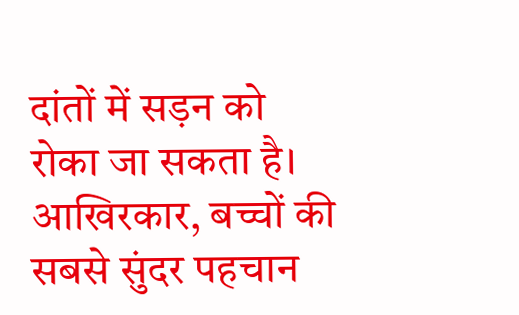दांतों में सड़न को रोका जा सकता है।
आखिरकार, बच्चों की सबसे सुंदर पहचान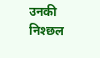उनकी निश्छल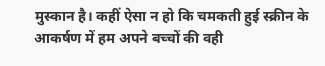मुस्कान है। कहीं ऐसा न हो कि चमकती हुई स्क्रीन के आकर्षण में हम अपने बच्चों की वही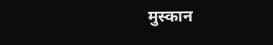मुस्कान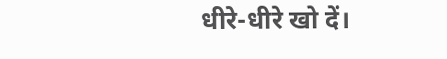धीरे-धीरे खो दें।